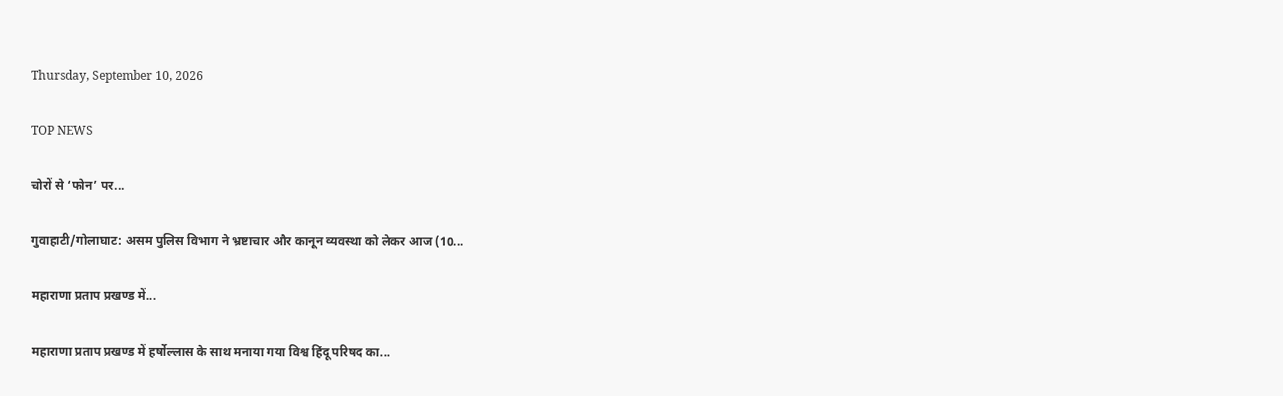Thursday, September 10, 2026

TOP NEWS

चोरों से ‘फोन’ पर...

गुवाहाटी/गोलाघाट: असम पुलिस विभाग ने भ्रष्टाचार और कानून व्यवस्था को लेकर आज (10...

महाराणा प्रताप प्रखण्ड में...

महाराणा प्रताप प्रखण्ड में हर्षोल्लास के साथ मनाया गया विश्व हिंदू परिषद का...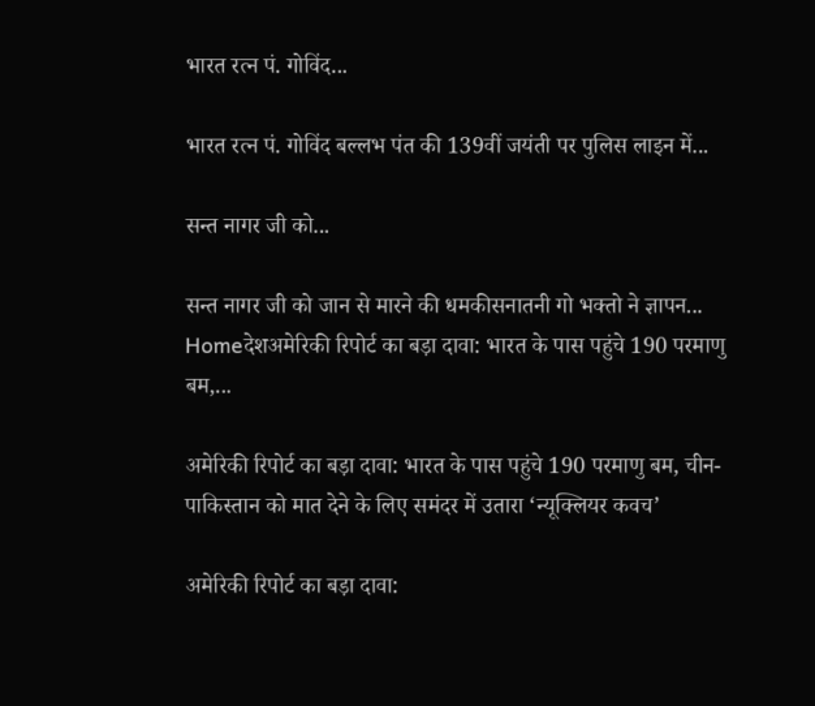भारत रत्न पं. गोविंद...

भारत रत्न पं. गोविंद बल्लभ पंत की 139वीं जयंती पर पुलिस लाइन में...

सन्त नागर जी को...

सन्त नागर जी को जान से मारने की धमकीसनातनी गो भक्तो ने ज्ञापन...
Homeदेशअमेरिकी रिपोर्ट का बड़ा दावा: भारत के पास पहुंचे 190 परमाणु बम,...

अमेरिकी रिपोर्ट का बड़ा दावा: भारत के पास पहुंचे 190 परमाणु बम, चीन-पाकिस्तान को मात देने के लिए समंदर में उतारा ‘न्यूक्लियर कवच’

अमेरिकी रिपोर्ट का बड़ा दावा: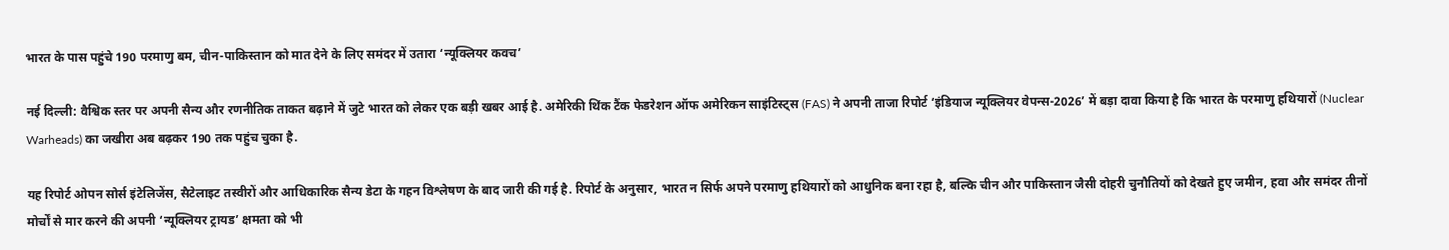भारत के पास पहुंचे 190 परमाणु बम, चीन-पाकिस्तान को मात देने के लिए समंदर में उतारा ‘न्यूक्लियर कवच’

नई दिल्ली: वैश्विक स्तर पर अपनी सैन्य और रणनीतिक ताकत बढ़ाने में जुटे भारत को लेकर एक बड़ी खबर आई है. अमेरिकी थिंक टैंक फेडरेशन ऑफ अमेरिकन साइंटिस्ट्स (FAS) ने अपनी ताजा रिपोर्ट ‘इंडियाज न्यूक्लियर वेपन्स-2026’ में बड़ा दावा किया है कि भारत के परमाणु हथियारों (Nuclear Warheads) का जखीरा अब बढ़कर 190 तक पहुंच चुका है.

यह रिपोर्ट ओपन सोर्स इंटेलिजेंस, सैटेलाइट तस्वीरों और आधिकारिक सैन्य डेटा के गहन विश्लेषण के बाद जारी की गई है. रिपोर्ट के अनुसार, भारत न सिर्फ अपने परमाणु हथियारों को आधुनिक बना रहा है, बल्कि चीन और पाकिस्तान जैसी दोहरी चुनौतियों को देखते हुए जमीन, हवा और समंदर तीनों मोर्चों से मार करने की अपनी ‘न्यूक्लियर ट्रायड’ क्षमता को भी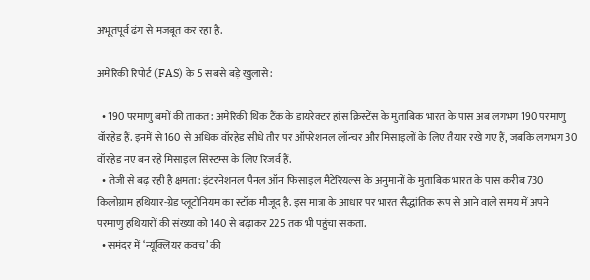अभूतपूर्व ढंग से मजबूत कर रहा है.

अमेरिकी रिपोर्ट (FAS) के 5 सबसे बड़े खुलासे:

  • 190 परमाणु बमों की ताकत: अमेरिकी थिंक टैंक के डायरेक्टर हांस क्रिस्टेंस के मुताबिक भारत के पास अब लगभग 190 परमाणु वॉरहेड हैं. इनमें से 160 से अधिक वॉरहेड सीधे तौर पर ऑपरेशनल लॉन्चर और मिसाइलों के लिए तैयार रखे गए हैं, जबकि लगभग 30 वॉरहेड नए बन रहे मिसाइल सिस्टम्स के लिए रिजर्व हैं.
  • तेजी से बढ़ रही है क्षमता: इंटरनेशनल पैनल ऑन फिसाइल मैटेरियल्स के अनुमानों के मुताबिक भारत के पास करीब 730 किलोग्राम हथियार-ग्रेड प्लूटोनियम का स्टॉक मौजूद है. इस मात्रा के आधार पर भारत सैद्धांतिक रूप से आने वाले समय में अपने परमाणु हथियारों की संख्या को 140 से बढ़ाकर 225 तक भी पहुंचा सकता.
  • समंदर में ‘न्यूक्लियर कवच’ की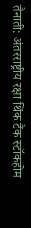तैनाती: अंतरराष्ट्रीय रक्षा थिंक टैंक स्टॉकहोम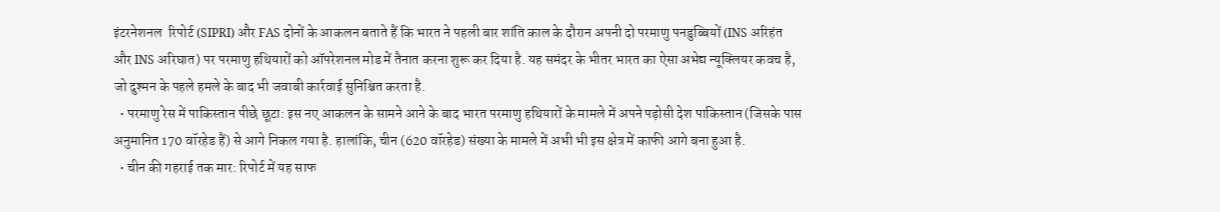इंटरनेशनल  रिपोर्ट (SIPRI) और FAS दोनों के आकलन बताते हैं कि भारत ने पहली बार शांति काल के दौरान अपनी दो परमाणु पनडुब्बियों (INS अरिहंत और INS अरिघात) पर परमाणु हथियारों को ऑपरेशनल मोड में तैनात करना शुरू कर दिया है. यह समंदर के भीतर भारत का ऐसा अभेद्य न्यूक्लियर कवच है, जो दुश्मन के पहले हमले के बाद भी जवाबी कार्रवाई सुनिश्चित करता है.
  • परमाणु रेस में पाकिस्तान पीछे छूटा: इस नए आकलन के सामने आने के बाद भारत परमाणु हथियारों के मामले में अपने पड़ोसी देश पाकिस्तान (जिसके पास अनुमानित 170 वॉरहेड हैं) से आगे निकल गया है. हालांकि, चीन (620 वॉरहेड) संख्या के मामले में अभी भी इस क्षेत्र में काफी आगे बना हुआ है.
  • चीन की गहराई तक मार: रिपोर्ट में यह साफ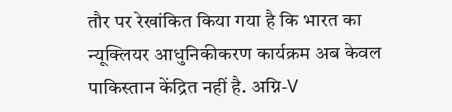तौर पर रेखांकित किया गया है कि भारत का न्यूक्लियर आधुनिकीकरण कार्यक्रम अब केवल पाकिस्तान केंद्रित नहीं है. अग्नि-V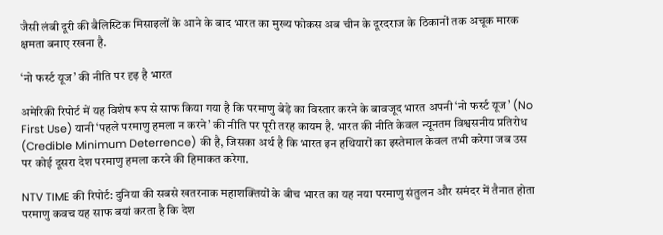जैसी लंबी दूरी की बैलिस्टिक मिसाइलों के आने के बाद भारत का मुख्य फोकस अब चीन के दूरदराज के ठिकानों तक अचूक मारक क्षमता बनाए रखना है.

‘नो फर्स्ट यूज’ की नीति पर दृढ़ है भारत

अमेरिकी रिपोर्ट में यह विशेष रूप से साफ किया गया है कि परमाणु बेड़े का विस्तार करने के बावजूद भारत अपनी ‘नो फर्स्ट यूज’ (No First Use) यानी ‘पहले परमाणु हमला न करने’ की नीति पर पूरी तरह कायम है. भारत की नीति केवल न्यूनतम विश्वसनीय प्रतिरोध (Credible Minimum Deterrence) की है, जिसका अर्थ है कि भारत इन हथियारों का इस्तेमाल केवल तभी करेगा जब उस पर कोई दूसरा देश परमाणु हमला करने की हिमाकत करेगा.

NTV TIME की रिपोर्ट: दुनिया की सबसे खतरनाक महाशक्तियों के बीच भारत का यह नया परमाणु संतुलन और समंदर में तैनात होता परमाणु कवच यह साफ बयां करता है कि देश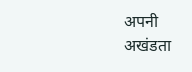अपनी अखंडता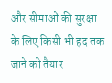और सीमाओं की सुरक्षा के लिए किसी भी हद तक जाने को तैयार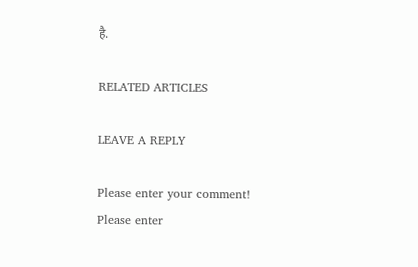है.

RELATED ARTICLES

LEAVE A REPLY

Please enter your comment!
Please enter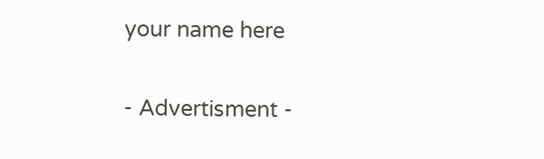your name here

- Advertisment -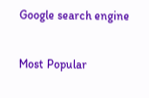Google search engine

Most Popular